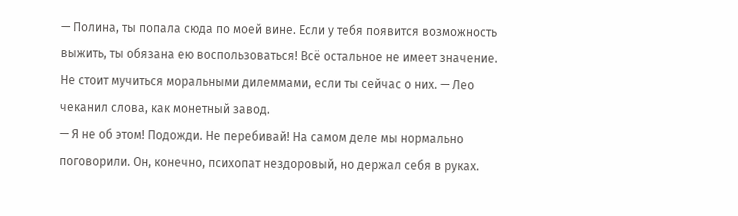— Полина, ты попала сюда по моей вине. Если у тебя появится возможность выжить, ты обязана ею воспользоваться! Всё остальное не имеет значение. Не стоит мучиться моральными дилеммами, если ты сейчас о них. — Лео чеканил слова, как монетный завод.
— Я не об этом! Подожди. Не перебивай! На самом деле мы нормально поговорили. Он, конечно, психопат нездоровый, но держал себя в руках.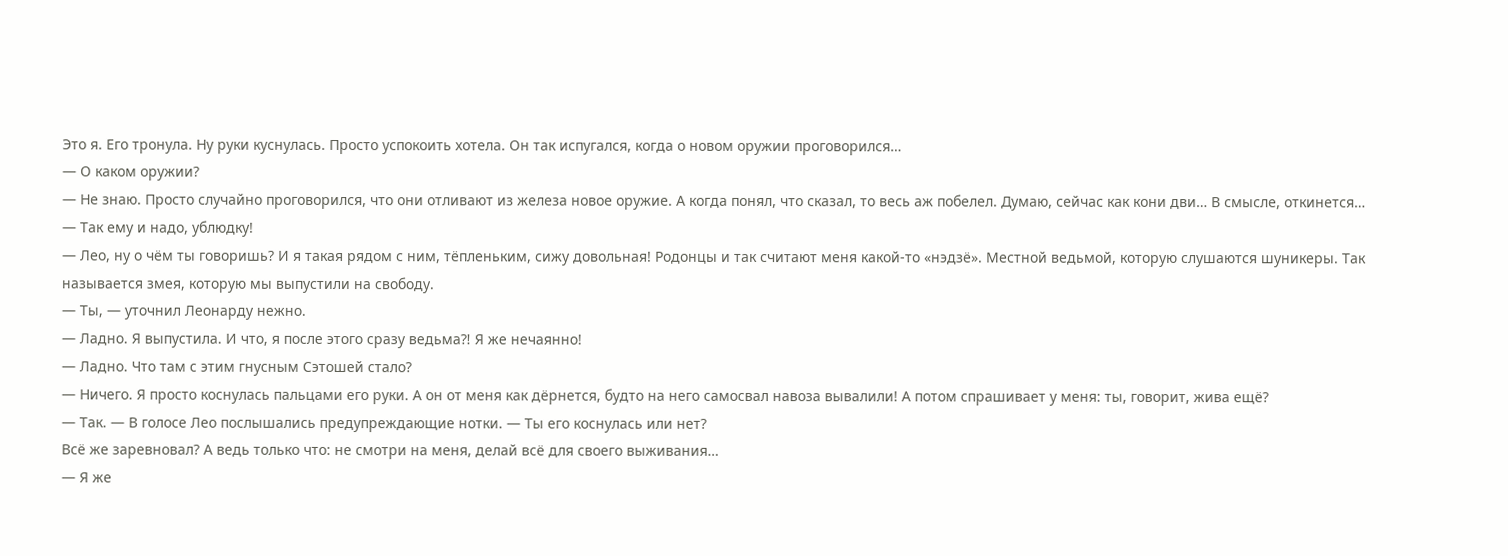Это я. Его тронула. Ну руки куснулась. Просто успокоить хотела. Он так испугался, когда о новом оружии проговорился…
— О каком оружии?
— Не знаю. Просто случайно проговорился, что они отливают из железа новое оружие. А когда понял, что сказал, то весь аж побелел. Думаю, сейчас как кони дви… В смысле, откинется…
— Так ему и надо, ублюдку!
— Лео, ну о чём ты говоришь? И я такая рядом с ним, тёпленьким, сижу довольная! Родонцы и так считают меня какой-то «нэдзё». Местной ведьмой, которую слушаются шуникеры. Так называется змея, которую мы выпустили на свободу.
— Ты, — уточнил Леонарду нежно.
— Ладно. Я выпустила. И что, я после этого сразу ведьма⁈ Я же нечаянно!
— Ладно. Что там с этим гнусным Сэтошей стало?
— Ничего. Я просто коснулась пальцами его руки. А он от меня как дёрнется, будто на него самосвал навоза вывалили! А потом спрашивает у меня: ты, говорит, жива ещё?
— Так. — В голосе Лео послышались предупреждающие нотки. — Ты его коснулась или нет?
Всё же заревновал? А ведь только что: не смотри на меня, делай всё для своего выживания…
— Я же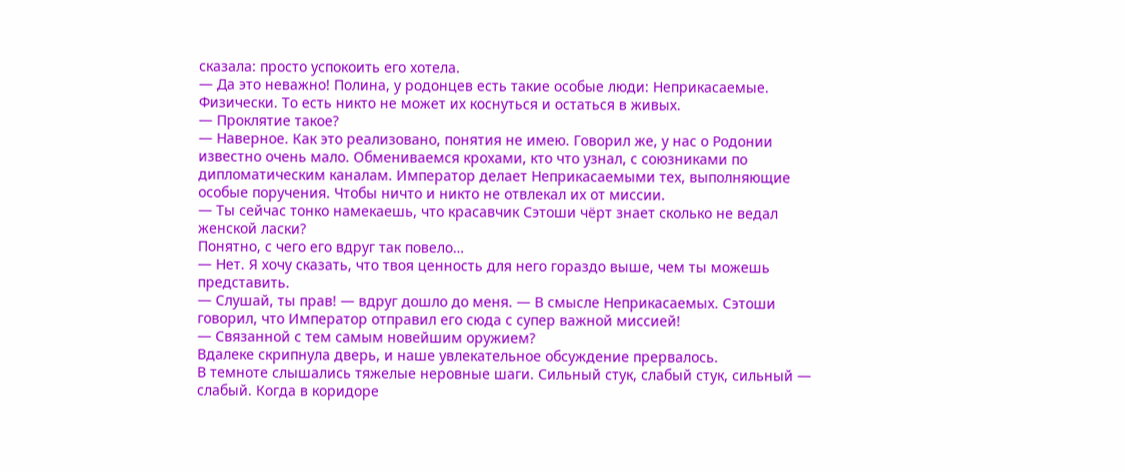сказала: просто успокоить его хотела.
— Да это неважно! Полина, у родонцев есть такие особые люди: Неприкасаемые. Физически. То есть никто не может их коснуться и остаться в живых.
— Проклятие такое?
— Наверное. Как это реализовано, понятия не имею. Говорил же, у нас о Родонии известно очень мало. Обмениваемся крохами, кто что узнал, с союзниками по дипломатическим каналам. Император делает Неприкасаемыми тех, выполняющие особые поручения. Чтобы ничто и никто не отвлекал их от миссии.
— Ты сейчас тонко намекаешь, что красавчик Сэтоши чёрт знает сколько не ведал женской ласки?
Понятно, с чего его вдруг так повело…
— Нет. Я хочу сказать, что твоя ценность для него гораздо выше, чем ты можешь представить.
— Слушай, ты прав! — вдруг дошло до меня. — В смысле Неприкасаемых. Сэтоши говорил, что Император отправил его сюда с супер важной миссией!
— Связанной с тем самым новейшим оружием?
Вдалеке скрипнула дверь, и наше увлекательное обсуждение прервалось.
В темноте слышались тяжелые неровные шаги. Сильный стук, слабый стук, сильный — слабый. Когда в коридоре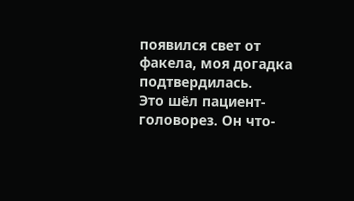появился свет от факела, моя догадка подтвердилась.
Это шёл пациент-головорез. Он что-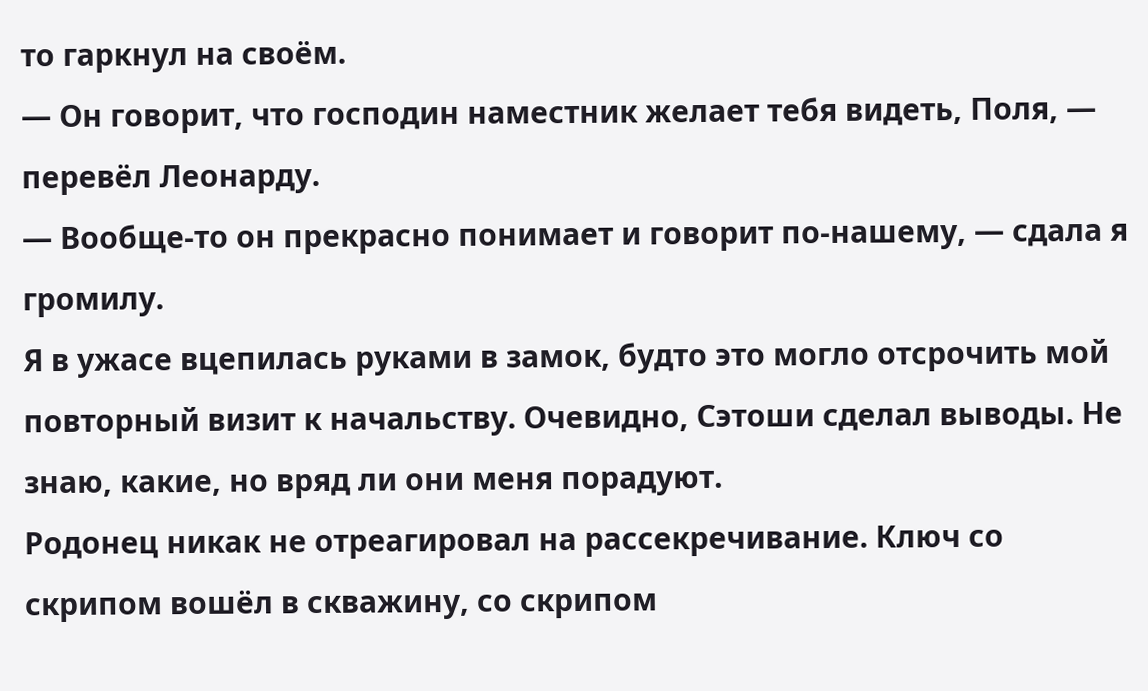то гаркнул на своём.
— Он говорит, что господин наместник желает тебя видеть, Поля, — перевёл Леонарду.
— Вообще-то он прекрасно понимает и говорит по-нашему, — сдала я громилу.
Я в ужасе вцепилась руками в замок, будто это могло отсрочить мой повторный визит к начальству. Очевидно, Сэтоши сделал выводы. Не знаю, какие, но вряд ли они меня порадуют.
Родонец никак не отреагировал на рассекречивание. Ключ со скрипом вошёл в скважину, со скрипом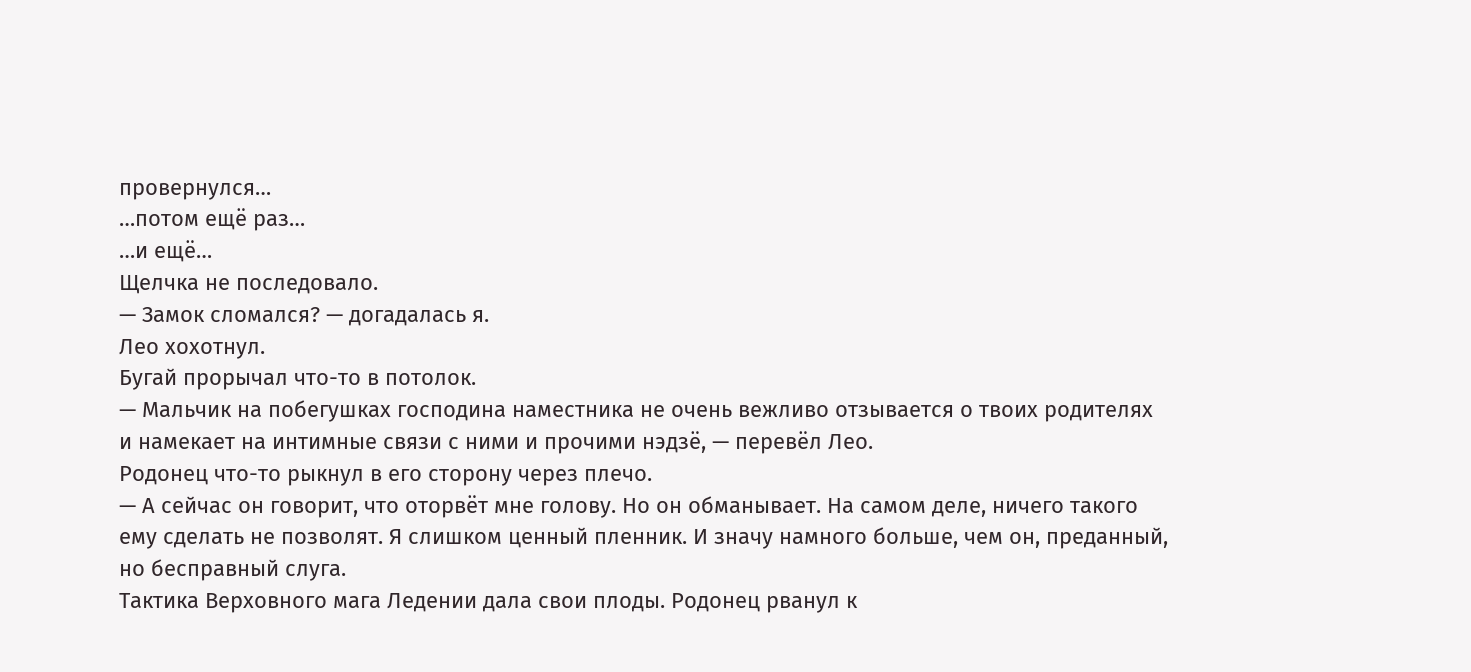провернулся…
…потом ещё раз…
…и ещё…
Щелчка не последовало.
— Замок сломался? — догадалась я.
Лео хохотнул.
Бугай прорычал что-то в потолок.
— Мальчик на побегушках господина наместника не очень вежливо отзывается о твоих родителях и намекает на интимные связи с ними и прочими нэдзё, — перевёл Лео.
Родонец что-то рыкнул в его сторону через плечо.
— А сейчас он говорит, что оторвёт мне голову. Но он обманывает. На самом деле, ничего такого ему сделать не позволят. Я слишком ценный пленник. И значу намного больше, чем он, преданный, но бесправный слуга.
Тактика Верховного мага Ледении дала свои плоды. Родонец рванул к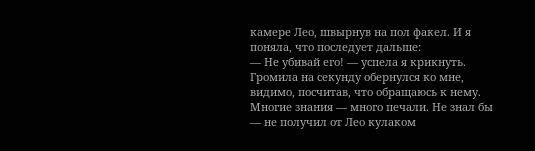камере Лео, швырнув на пол факел. И я поняла, что последует дальше:
— Не убивай его! — успела я крикнуть.
Громила на секунду обернулся ко мне, видимо, посчитав, что обращаюсь к нему.
Многие знания — много печали. Не знал бы — не получил от Лео кулаком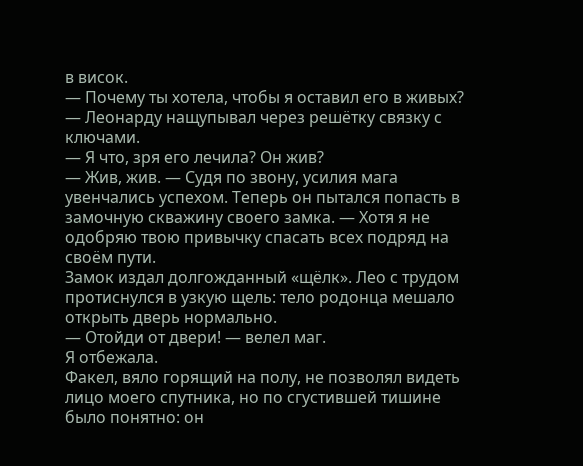в висок.
— Почему ты хотела, чтобы я оставил его в живых? — Леонарду нащупывал через решётку связку с ключами.
— Я что, зря его лечила? Он жив?
— Жив, жив. — Судя по звону, усилия мага увенчались успехом. Теперь он пытался попасть в замочную скважину своего замка. — Хотя я не одобряю твою привычку спасать всех подряд на своём пути.
Замок издал долгожданный «щёлк». Лео с трудом протиснулся в узкую щель: тело родонца мешало открыть дверь нормально.
— Отойди от двери! — велел маг.
Я отбежала.
Факел, вяло горящий на полу, не позволял видеть лицо моего спутника, но по сгустившей тишине было понятно: он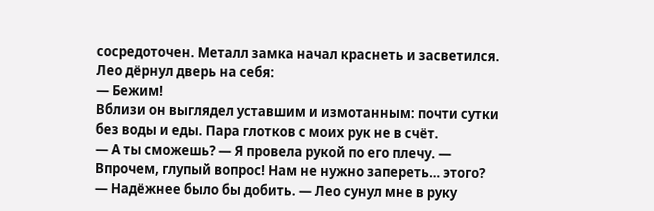сосредоточен. Металл замка начал краснеть и засветился.
Лео дёрнул дверь на себя:
— Бежим!
Вблизи он выглядел уставшим и измотанным: почти сутки без воды и еды. Пара глотков с моих рук не в счёт.
— А ты сможешь? — Я провела рукой по его плечу. — Впрочем, глупый вопрос! Нам не нужно запереть… этого?
— Надёжнее было бы добить. — Лео сунул мне в руку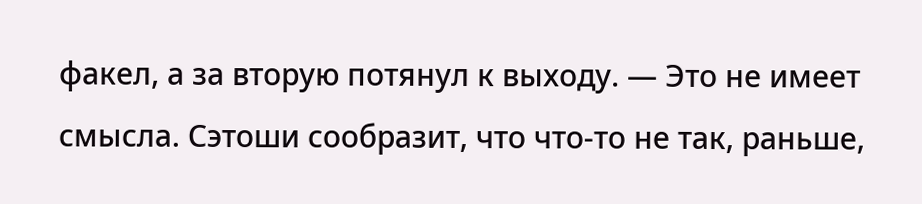факел, а за вторую потянул к выходу. — Это не имеет смысла. Сэтоши сообразит, что что-то не так, раньше,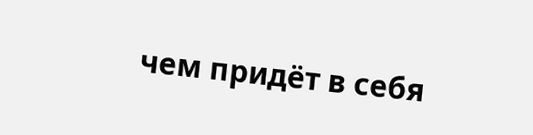чем придёт в себя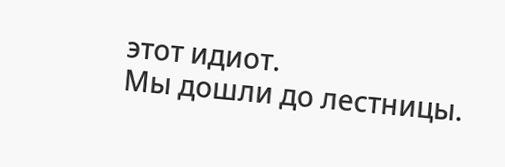этот идиот.
Мы дошли до лестницы.